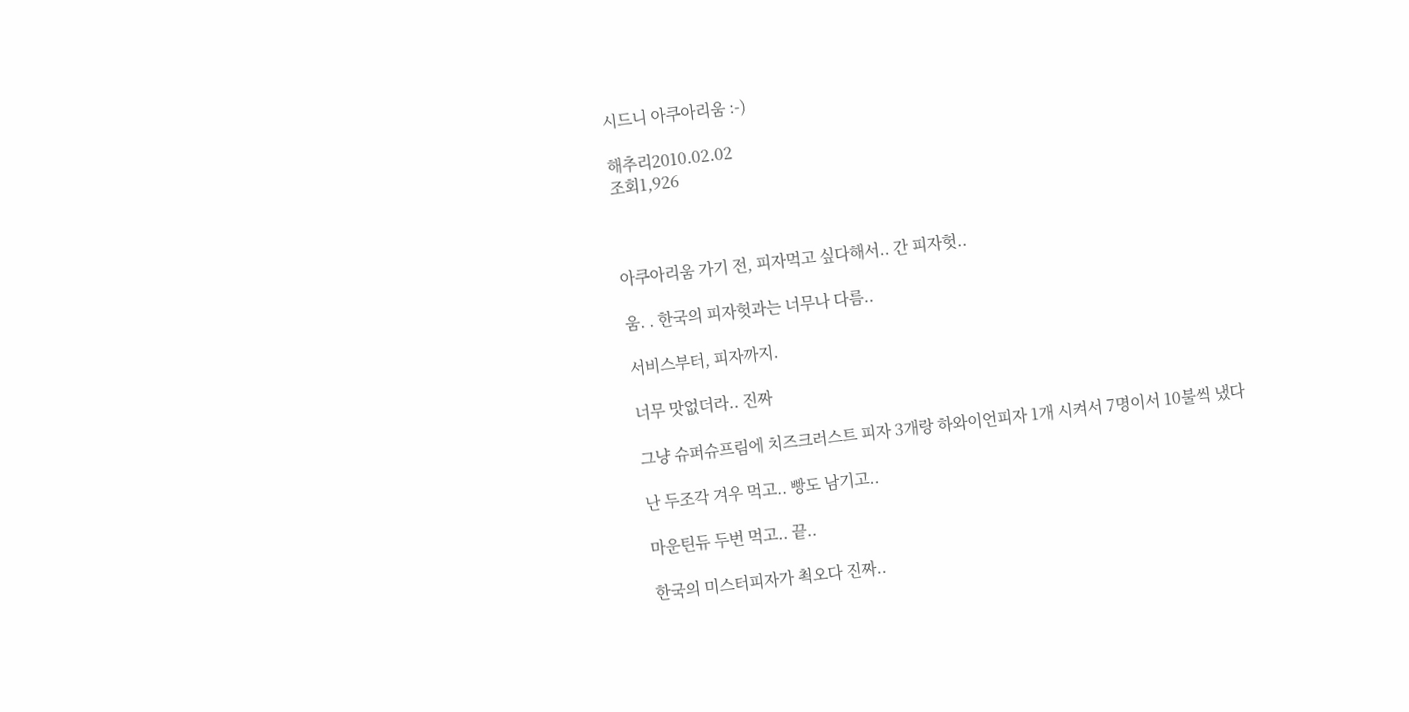시드니 아쿠아리움 :-)

해추리2010.02.02
조회1,926



아쿠아리움 가기 전, 피자먹고 싶다해서.. 간 피자헛..

움. . 한국의 피자헛과는 너무나 다름..

서비스부터, 피자까지.

너무 맛없더라.. 진짜

그냥 슈퍼슈프림에 치즈크러스트 피자 3개랑 하와이언피자 1개 시켜서 7명이서 10불씩 냈다

난 두조각 겨우 먹고.. 빵도 남기고..

마운틴듀 두번 먹고.. 끝..

한국의 미스터피자가 쵝오다 진짜..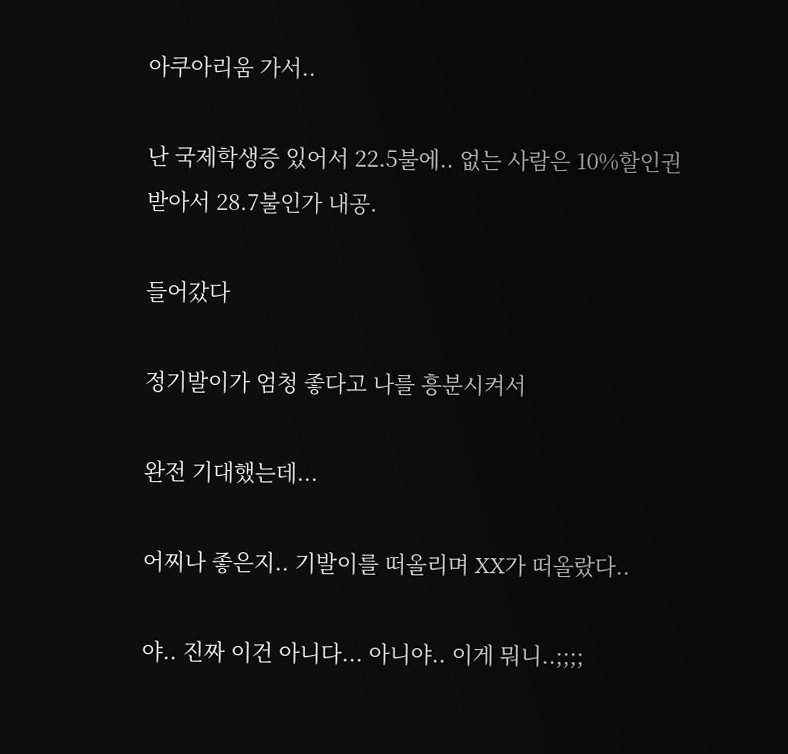아쿠아리움 가서..

난 국제학생증 있어서 22.5불에.. 없는 사람은 10%할인권 받아서 28.7불인가 내공.

들어갔다

정기발이가 엄청 좋다고 나를 흥분시켜서

완전 기대했는데...

어찌나 좋은지.. 기발이를 떠올리며 XX가 떠올랐다..

야.. 진짜 이건 아니다... 아니야.. 이게 뭐니..;;;;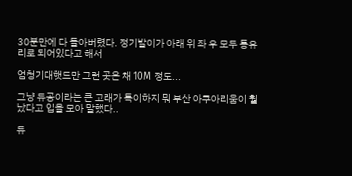30분만에 다 돌아버렸다. 정기발이가 아래 위 좌 우 모두 통유리로 되어있다고 해서

엄청기대햇드만 그런 곳은 채 10M 정도...

그냥 듀공이라는 큰 고래가 특이하지 뭐 부산 아쿠아리움이 훨 났다고 입을 모아 말했다..

듀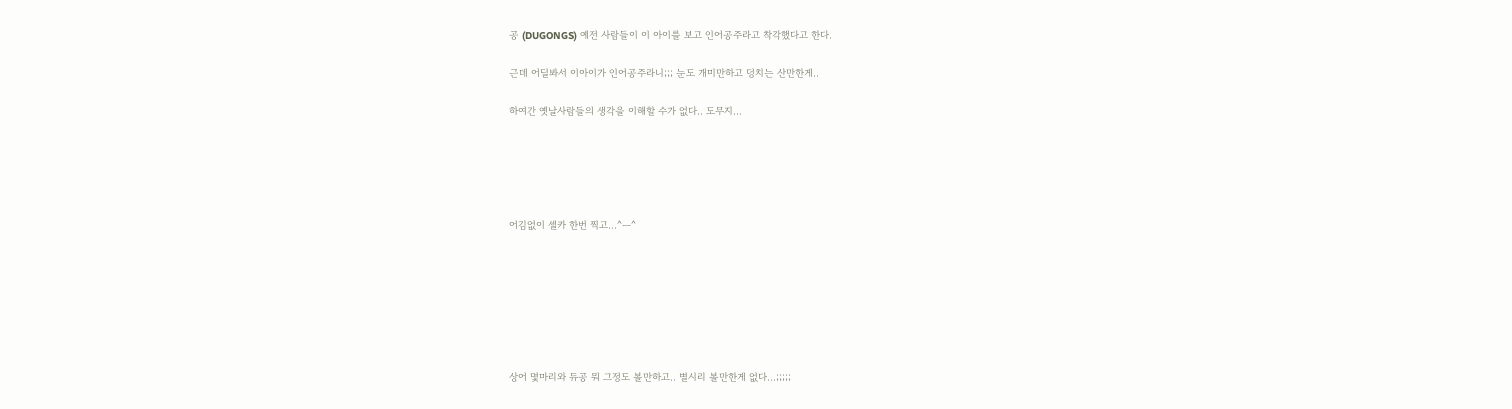공 (DUGONGS) 예전 사람들이 이 아이를 보고 인어공주라고 착각했다고 한다.

근데 어딜봐서 이아이가 인어공주라니;;; 눈도 개미만하고 덩치는 산만한게..

하여간 옛날사람들의 생각을 이해할 수가 없다.. 도무지...





어김없이 셀카 한번 찍고...^ㅡ^







상어 몇마리와 듀공 뭐 그정도 볼만하고.. 별시리 볼만한게 없다...;;;;;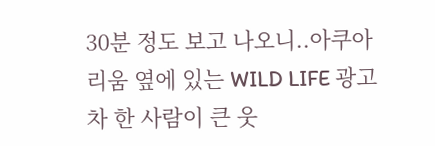30분 정도 보고 나오니..아쿠아리움 옆에 있는 WILD LIFE 광고차 한 사람이 큰 웃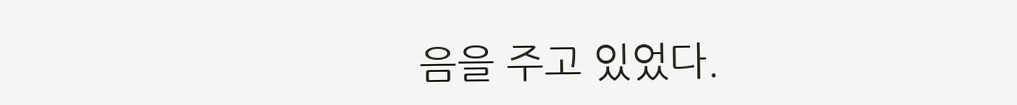음을 주고 있었다.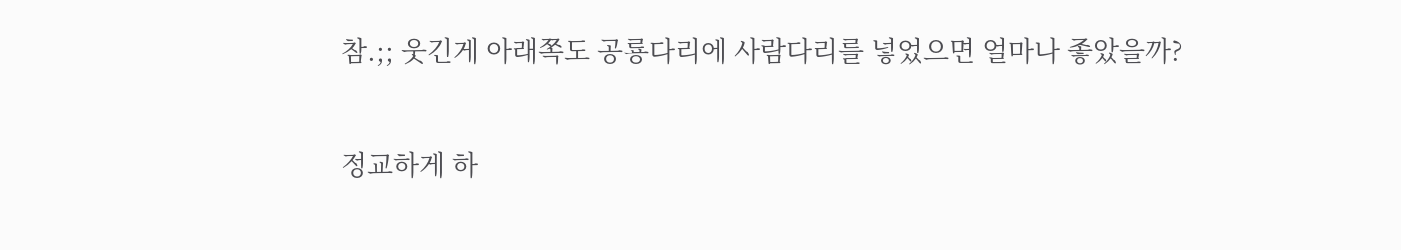참.;; 웃긴게 아래쪽도 공룡다리에 사람다리를 넣었으면 얼마나 좋았을까?

정교하게 하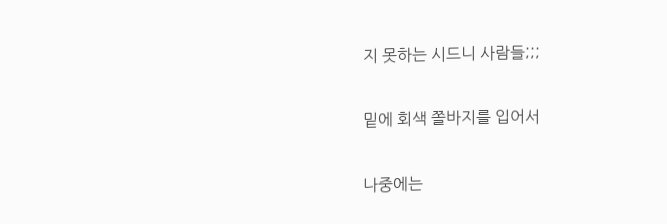지 못하는 시드니 사람들;;;

밑에 회색 쫄바지를 입어서

나중에는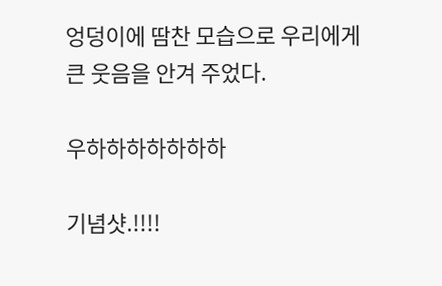엉덩이에 땀찬 모습으로 우리에게 큰 웃음을 안겨 주었다.

우하하하하하하하

기념샷.!!!!